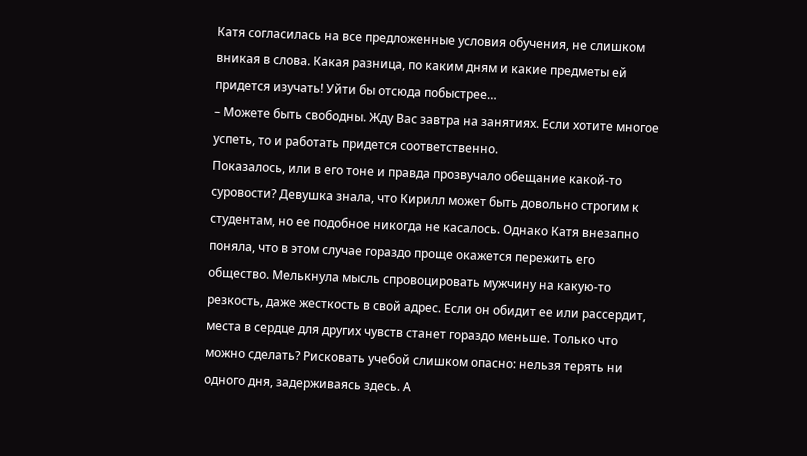Катя согласилась на все предложенные условия обучения, не слишком вникая в слова. Какая разница, по каким дням и какие предметы ей придется изучать! Уйти бы отсюда побыстрее…
– Можете быть свободны. Жду Вас завтра на занятиях. Если хотите многое успеть, то и работать придется соответственно.
Показалось, или в его тоне и правда прозвучало обещание какой-то суровости? Девушка знала, что Кирилл может быть довольно строгим к студентам, но ее подобное никогда не касалось. Однако Катя внезапно поняла, что в этом случае гораздо проще окажется пережить его общество. Мелькнула мысль спровоцировать мужчину на какую-то резкость, даже жесткость в свой адрес. Если он обидит ее или рассердит, места в сердце для других чувств станет гораздо меньше. Только что можно сделать? Рисковать учебой слишком опасно: нельзя терять ни одного дня, задерживаясь здесь. А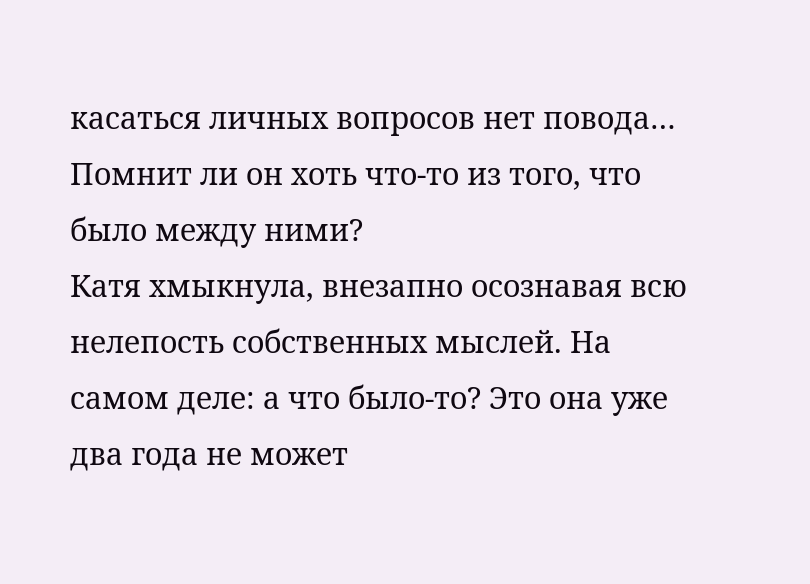касаться личных вопросов нет повода… Помнит ли он хоть что-то из того, что было между ними?
Катя хмыкнула, внезапно осознавая всю нелепость собственных мыслей. На самом деле: а что было-то? Это она уже два года не может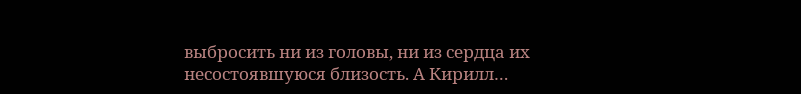выбросить ни из головы, ни из сердца их несостоявшуюся близость. А Кирилл…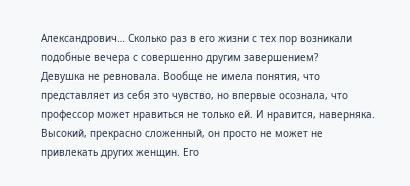Александрович… Сколько раз в его жизни с тех пор возникали подобные вечера с совершенно другим завершением?
Девушка не ревновала. Вообще не имела понятия, что представляет из себя это чувство, но впервые осознала, что профессор может нравиться не только ей. И нравится, наверняка. Высокий, прекрасно сложенный, он просто не может не привлекать других женщин. Его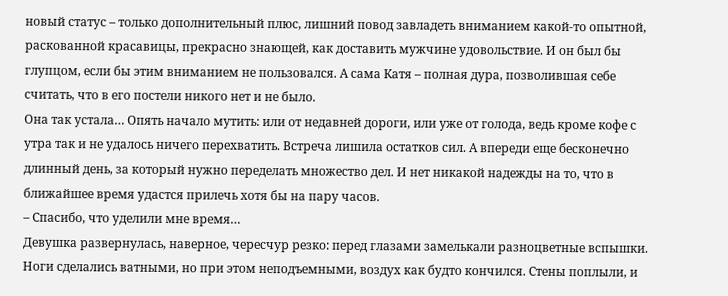новый статус – только дополнительный плюс, лишний повод завладеть вниманием какой-то опытной, раскованной красавицы, прекрасно знающей, как доставить мужчине удовольствие. И он был бы глупцом, если бы этим вниманием не пользовался. А сама Катя – полная дура, позволившая себе считать, что в его постели никого нет и не было.
Она так устала… Опять начало мутить: или от недавней дороги, или уже от голода, ведь кроме кофе с утра так и не удалось ничего перехватить. Встреча лишила остатков сил. А впереди еще бесконечно длинный день, за который нужно переделать множество дел. И нет никакой надежды на то, что в ближайшее время удастся прилечь хотя бы на пару часов.
– Спасибо, что уделили мне время…
Девушка развернулась, наверное, чересчур резко: перед глазами замелькали разноцветные вспышки. Ноги сделались ватными, но при этом неподъемными, воздух как будто кончился. Стены поплыли, и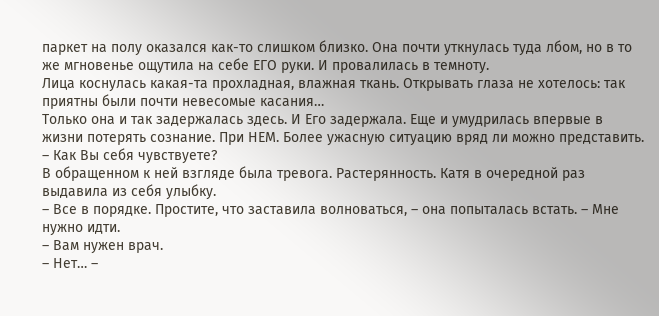паркет на полу оказался как-то слишком близко. Она почти уткнулась туда лбом, но в то же мгновенье ощутила на себе ЕГО руки. И провалилась в темноту.
Лица коснулась какая-та прохладная, влажная ткань. Открывать глаза не хотелось: так приятны были почти невесомые касания…
Только она и так задержалась здесь. И Его задержала. Еще и умудрилась впервые в жизни потерять сознание. При НЕМ. Более ужасную ситуацию вряд ли можно представить.
– Как Вы себя чувствуете?
В обращенном к ней взгляде была тревога. Растерянность. Катя в очередной раз выдавила из себя улыбку.
– Все в порядке. Проcтите, что заставила волноваться, – она попыталась встать. – Мне нужно идти.
– Вам нужен врач.
– Нет… –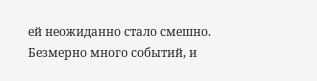ей неожиданно стало смешно. Безмерно много событий, и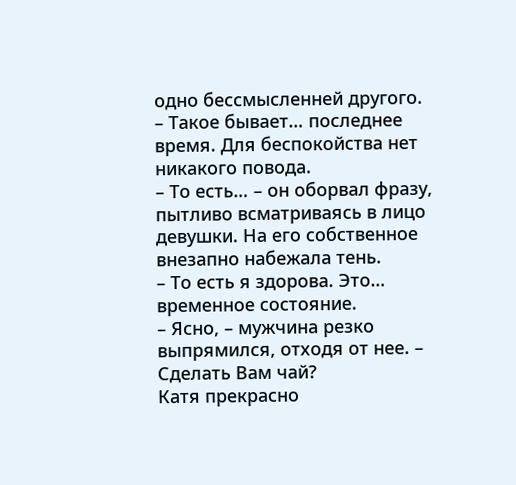одно бессмысленней другого. – Такое бывает… последнее время. Для беспокойства нет никакого повода.
– То есть… – он оборвал фразу, пытливо всматриваясь в лицо девушки. На его собственное внезапно набежала тень.
– То есть я здорова. Это… временное состояние.
– Ясно, – мужчина резко выпрямился, отходя от нее. – Сделать Вам чай?
Катя прекрасно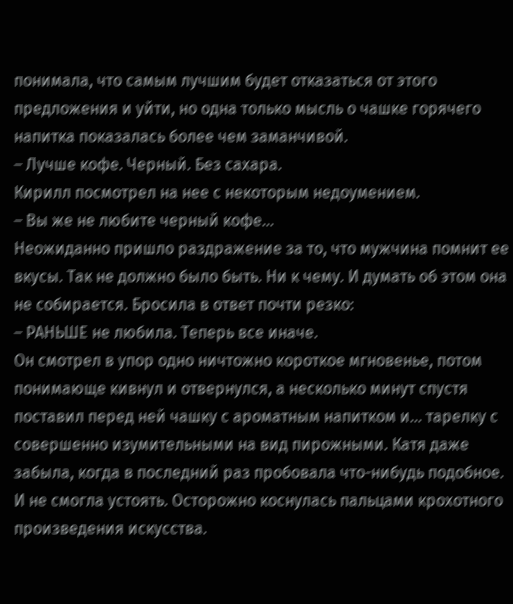понимала, что самым лучшим будет отказаться от этого предложения и уйти, но одна только мысль о чашке горячего напитка показалась более чем заманчивой.
– Лучше кофе. Черный. Без сахара.
Кирилл посмотрел на нее с некоторым недоумением.
– Вы же не любите черный кофе…
Неожиданно пришло раздражение за то, что мужчина помнит ее вкусы. Так не должно было быть. Ни к чему. И думать об этом она не собирается. Бросила в ответ почти резко:
– РАНЬШЕ не любила. Теперь все иначе.
Он смотрел в упор одно ничтожно короткое мгновенье, потом понимающе кивнул и отвернулся, а несколько минут спустя поставил перед ней чашку с ароматным напитком и… тарелку с совершенно изумительными на вид пирожными. Катя даже забыла, когда в последний раз пробовала что-нибудь подобное. И не смогла устоять. Осторожно коснулась пальцами крохотного произведения искусства.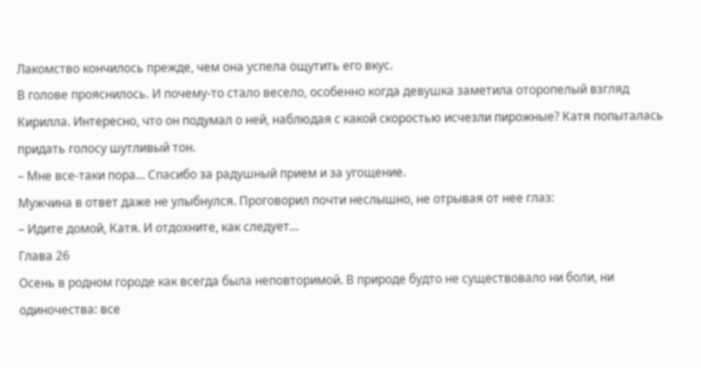Лакомство кончилось прежде, чем она успела ощутить его вкус.
В голове прояснилось. И почему-то стало весело, особенно когда девушка заметила оторопелый взгляд Кирилла. Интересно, что он подумал о ней, наблюдая с какой скоростью исчезли пирожные? Катя попыталась придать голосу шутливый тон.
– Мне все-таки пора… Спасибо за радушный прием и за угощение.
Мужчина в ответ даже не улыбнулся. Проговорил почти неслышно, не отрывая от нее глаз:
– Идите домой, Катя. И отдохните, как следует…
Глава 26
Осень в родном городе как всегда была неповторимой. В природе будто не существовало ни боли, ни одиночества: все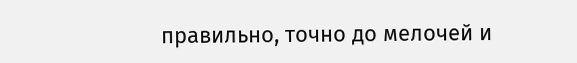правильно, точно до мелочей и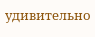удивительно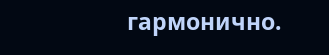гармонично.